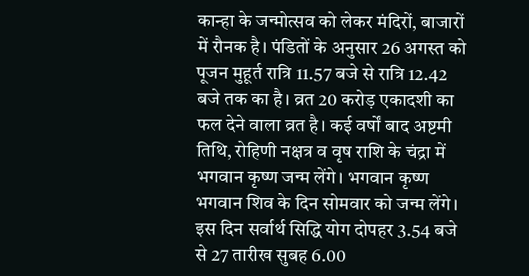कान्हा के जन्मोत्सव को लेकर मंदिरों, बाजारों में रौनक है। पंडितों के अनुसार 26 अगस्त को पूजन मुहूर्त रात्रि 11.57 बजे से रात्रि 12.42 बजे तक का है। व्रत 20 करोड़ एकादशी का फल देने वाला व्रत है। कई वर्षों बाद अष्टमी तिथि, रोहिणी नक्षत्र व वृष राशि के चंद्रा में भगवान कृष्ण जन्म लेंगे। भगवान कृष्ण भगवान शिव के दिन सोमवार को जन्म लेंगे। इस दिन सर्वार्थ सिद्धि योग दोपहर 3.54 बजे से 27 तारीख सुबह 6.00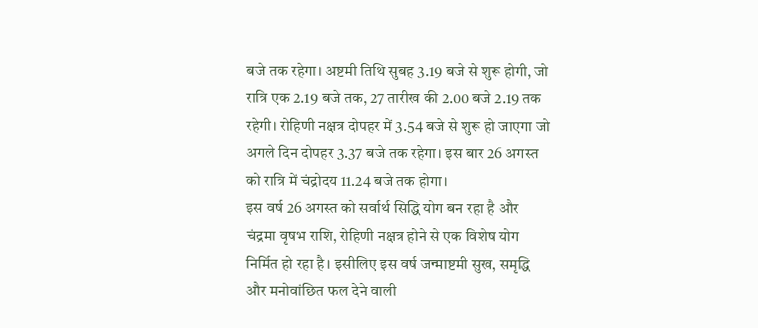बजे तक रहेगा। अष्टमी तिथि सुबह 3.19 बजे से शुरू होगी, जो रात्रि एक 2.19 बजे तक, 27 तारीख की 2.00 बजे 2.19 तक रहेगी। रोहिणी नक्षत्र दोपहर में 3.54 बजे से शुरू हो जाएगा जो अगले दिन दोपहर 3.37 बजे तक रहेगा। इस बार 26 अगस्त को रात्रि में चंद्रोदय 11.24 बजे तक होगा।
इस वर्ष 26 अगस्त को सर्वार्थ सिद्धि योग बन रहा है और चंद्रमा वृषभ राशि, रोहिणी नक्षत्र होने से एक विशेष योग निर्मित हो रहा है। इसीलिए इस वर्ष जन्माष्टमी सुख, समृद्धि और मनोवांछित फल देने वाली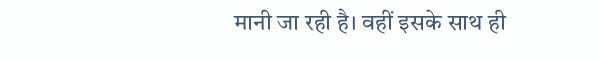मानी जा रही है। वहीं इसके साथ ही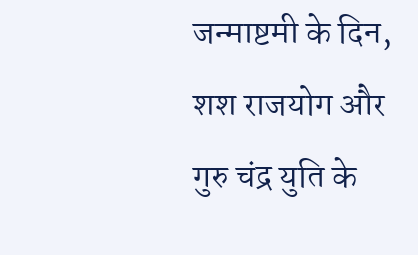जन्माष्टमी के दिन, शश राजयोग और गुरु चंद्र युति के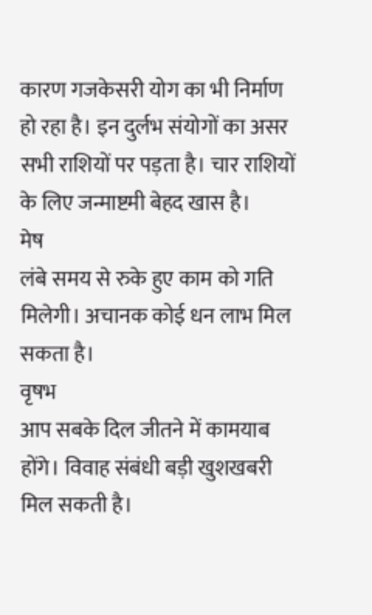कारण गजकेसरी योग का भी निर्माण हो रहा है। इन दुर्लभ संयोगों का असर सभी राशियों पर पड़ता है। चार राशियों के लिए जन्माष्टमी बेहद खास है।
मेष
लंबे समय से रुके हुए काम को गति मिलेगी। अचानक कोई धन लाभ मिल सकता है।
वृषभ
आप सबके दिल जीतने में कामयाब होंगे। विवाह संबंधी बड़ी खुशखबरी मिल सकती है।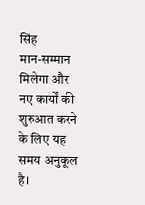सिंह
मान-सम्मान मिलेगा और नए कार्यों की शुरुआत करने के लिए यह समय अनुकूल है।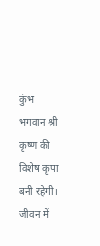कुंभ
भगवान श्री कृष्ण की विशेष कृपा बनी रहेगी। जीवन में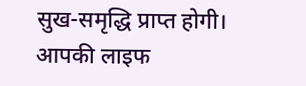सुख-समृद्धि प्राप्त होगी। आपकी लाइफ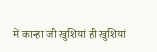में कान्हा जी खुशियां ही खुशियां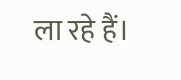ला रहे हैं।